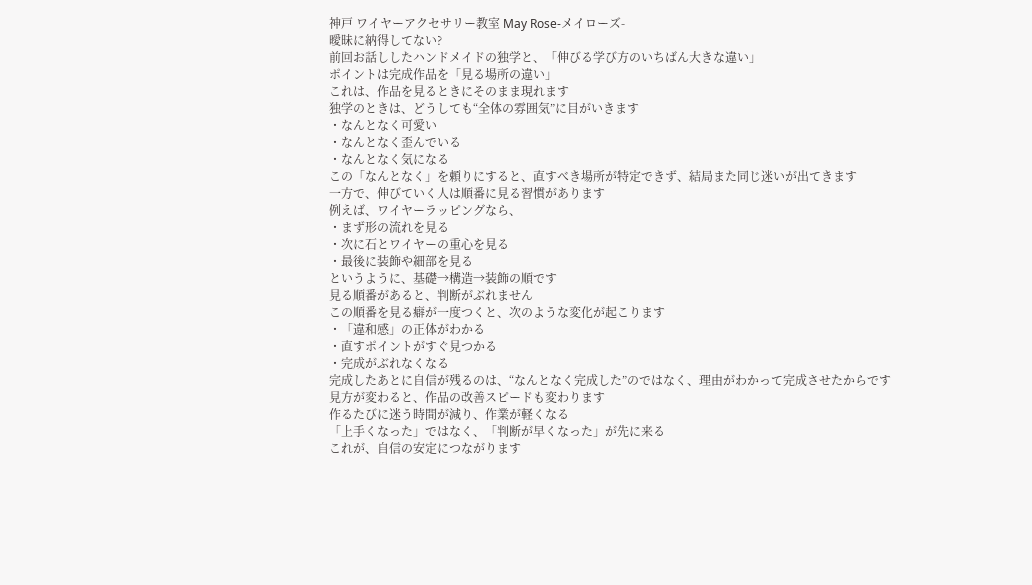神戸 ワイヤーアクセサリー教室 May Rose-メイローズ-
曖昧に納得してない?
前回お話ししたハンドメイドの独学と、「伸びる学び方のいちばん大きな違い」
ポイントは完成作品を「見る場所の違い」
これは、作品を見るときにそのまま現れます
独学のときは、どうしても“全体の雰囲気”に目がいきます
・なんとなく可愛い
・なんとなく歪んでいる
・なんとなく気になる
この「なんとなく」を頼りにすると、直すべき場所が特定できず、結局また同じ迷いが出てきます
一方で、伸びていく人は順番に見る習慣があります
例えば、ワイヤーラッピングなら、
・まず形の流れを見る
・次に石とワイヤーの重心を見る
・最後に装飾や細部を見る
というように、基礎→構造→装飾の順です
見る順番があると、判断がぶれません
この順番を見る癖が一度つくと、次のような変化が起こります
・「違和感」の正体がわかる
・直すポイントがすぐ見つかる
・完成がぶれなくなる
完成したあとに自信が残るのは、“なんとなく完成した”のではなく、理由がわかって完成させたからです
見方が変わると、作品の改善スピードも変わります
作るたびに迷う時間が減り、作業が軽くなる
「上手くなった」ではなく、「判断が早くなった」が先に来る
これが、自信の安定につながります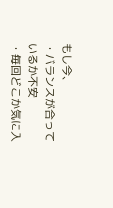もし今、
・バランスが合っているか不安
・毎回どこか気に入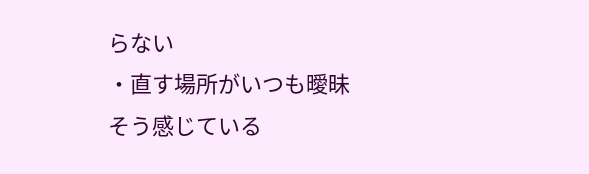らない
・直す場所がいつも曖昧
そう感じている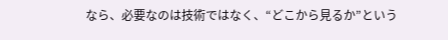なら、必要なのは技術ではなく、“どこから見るか”という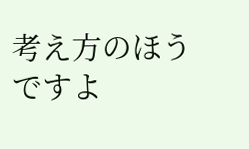考え方のほうですよ